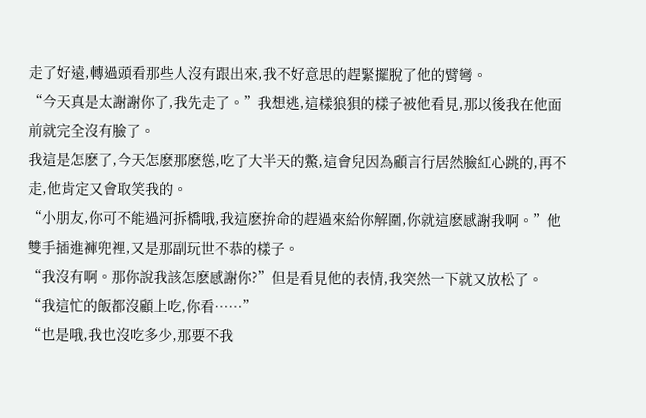走了好遠,轉過頭看那些人沒有跟出來,我不好意思的趕緊擺脫了他的臂彎。
“今天真是太謝謝你了,我先走了。”我想逃,這樣狼狽的樣子被他看見,那以後我在他面前就完全沒有臉了。
我這是怎麽了,今天怎麽那麽慫,吃了大半天的鱉,這會兒因為顧言行居然臉紅心跳的,再不走,他肯定又會取笑我的。
“小朋友,你可不能過河拆橋哦,我這麽拚命的趕過來給你解圍,你就這麽感謝我啊。”他雙手插進褲兜裡,又是那副玩世不恭的樣子。
“我沒有啊。那你說我該怎麽感謝你?”但是看見他的表情,我突然一下就又放松了。
“我這忙的飯都沒顧上吃,你看……”
“也是哦,我也沒吃多少,那要不我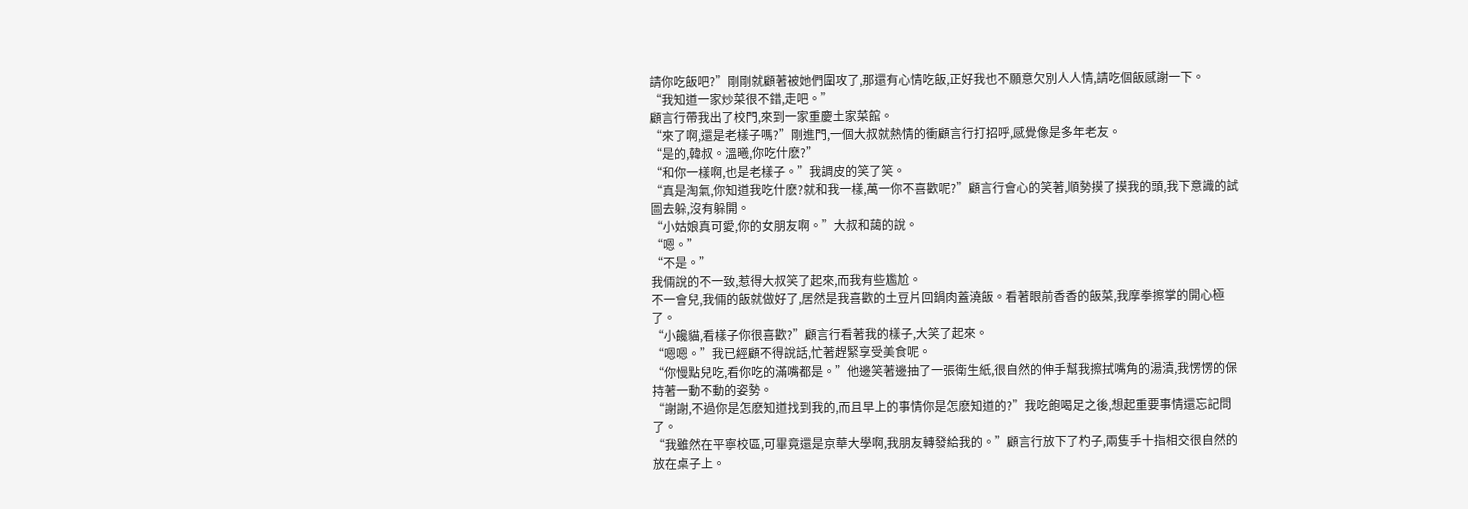請你吃飯吧?”剛剛就顧著被她們圍攻了,那還有心情吃飯,正好我也不願意欠別人人情,請吃個飯感謝一下。
“我知道一家炒菜很不錯,走吧。”
顧言行帶我出了校門,來到一家重慶土家菜館。
“來了啊,還是老樣子嗎?”剛進門,一個大叔就熱情的衝顧言行打招呼,感覺像是多年老友。
“是的,韓叔。溫曦,你吃什麽?”
“和你一樣啊,也是老樣子。”我調皮的笑了笑。
“真是淘氣,你知道我吃什麽?就和我一樣,萬一你不喜歡呢?”顧言行會心的笑著,順勢摸了摸我的頭,我下意識的試圖去躲,沒有躲開。
“小姑娘真可愛,你的女朋友啊。”大叔和藹的說。
“嗯。”
“不是。”
我倆說的不一致,惹得大叔笑了起來,而我有些尷尬。
不一會兒,我倆的飯就做好了,居然是我喜歡的土豆片回鍋肉蓋澆飯。看著眼前香香的飯菜,我摩拳擦掌的開心極了。
“小饞貓,看樣子你很喜歡?”顧言行看著我的樣子,大笑了起來。
“嗯嗯。”我已經顧不得說話,忙著趕緊享受美食呢。
“你慢點兒吃,看你吃的滿嘴都是。”他邊笑著邊抽了一張衛生紙,很自然的伸手幫我擦拭嘴角的湯漬,我愣愣的保持著一動不動的姿勢。
“謝謝,不過你是怎麽知道找到我的,而且早上的事情你是怎麽知道的?”我吃飽喝足之後,想起重要事情還忘記問了。
“我雖然在平寧校區,可畢竟還是京華大學啊,我朋友轉發給我的。”顧言行放下了杓子,兩隻手十指相交很自然的放在桌子上。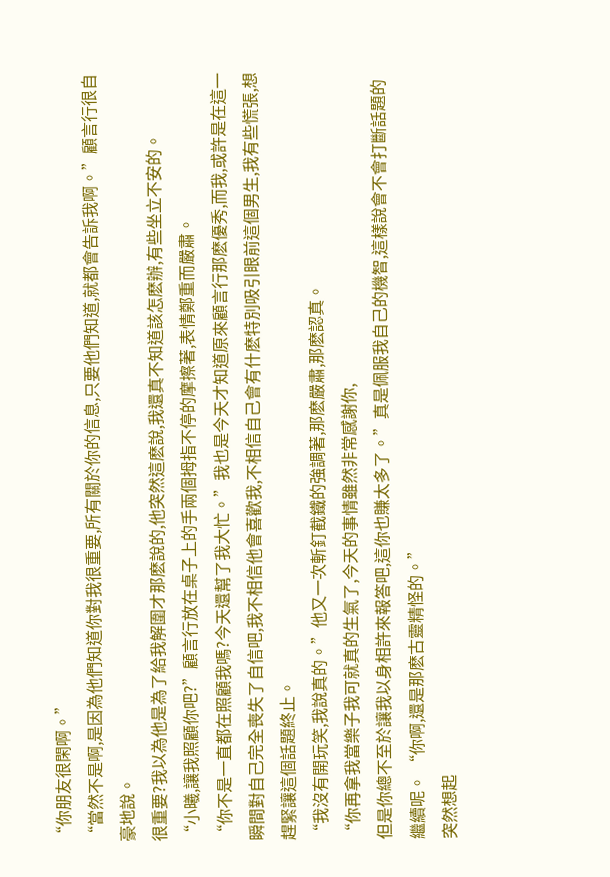“你朋友很閑啊。”
“當然不是啊,是因為他們知道你對我很重要,所有關於你的信息,只要他們知道,就都會告訴我啊。”顧言行很自豪地說。
很重要?我以為他是為了給我解圍才那麽說的,他突然這麽說,我還真不知道該怎麽辦,有些坐立不安的。
“小曦,讓我照顧你吧?”顧言行放在桌子上的手兩個拇指不停的摩擦著,表情鄭重而嚴肅。
“你不是一直都在照顧我嗎?今天還幫了我大忙。”我也是今天才知道原來顧言行那麽優秀,而我,或許是在這一瞬間對自己完全喪失了自信吧,我不相信他會喜歡我,不相信自己會有什麽特別吸引眼前這個男生,我有些慌張,想趕緊讓這個話題終止。
“我沒有開玩笑,我說真的。”他又一次斬釘截鐵的強調著,那麽嚴肅,那麽認真。
“你再拿我當樂子我可就真的生氣了,今天的事情雖然非常感謝你,
但是你總不至於讓我以身相許來報答吧,這你也賺太多了。”真是佩服我自己的機智,這樣說會不會打斷話題的繼續呢。 “你啊,還是那麽古靈精怪的。”
突然想起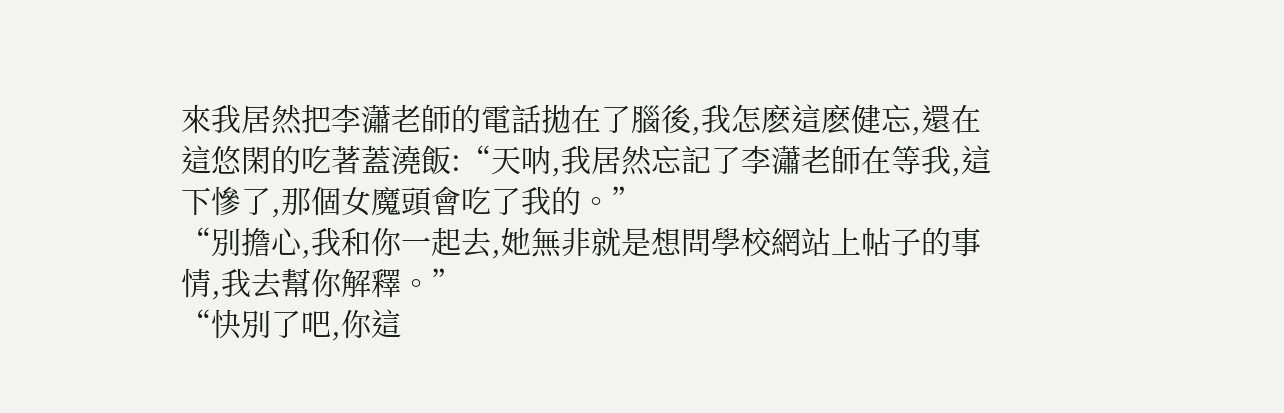來我居然把李瀟老師的電話拋在了腦後,我怎麽這麽健忘,還在這悠閑的吃著蓋澆飯:“天呐,我居然忘記了李瀟老師在等我,這下慘了,那個女魔頭會吃了我的。”
“別擔心,我和你一起去,她無非就是想問學校網站上帖子的事情,我去幫你解釋。”
“快別了吧,你這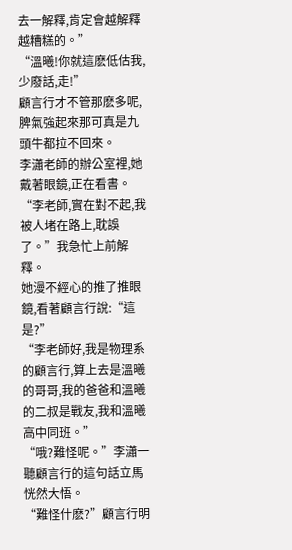去一解釋,肯定會越解釋越糟糕的。”
“溫曦!你就這麽低估我,少廢話,走!”
顧言行才不管那麽多呢,脾氣強起來那可真是九頭牛都拉不回來。
李瀟老師的辦公室裡,她戴著眼鏡,正在看書。
“李老師,實在對不起,我被人堵在路上,耽誤了。”我急忙上前解釋。
她漫不經心的推了推眼鏡,看著顧言行說:“這是?”
“李老師好,我是物理系的顧言行,算上去是溫曦的哥哥,我的爸爸和溫曦的二叔是戰友,我和溫曦高中同班。”
“哦?難怪呢。”李瀟一聽顧言行的這句話立馬恍然大悟。
“難怪什麽?”顧言行明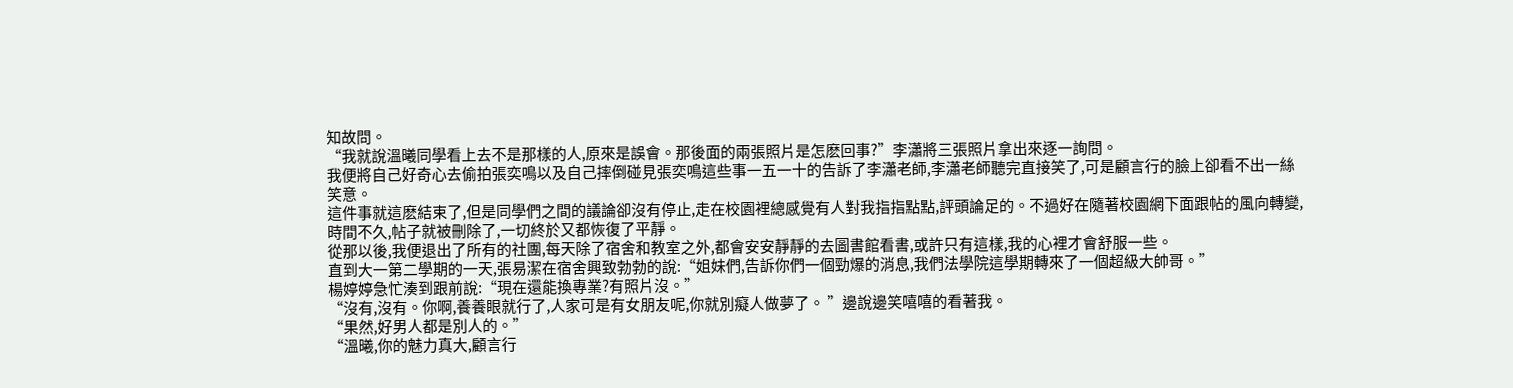知故問。
“我就說溫曦同學看上去不是那樣的人,原來是誤會。那後面的兩張照片是怎麽回事?”李瀟將三張照片拿出來逐一詢問。
我便將自己好奇心去偷拍張奕鳴以及自己摔倒碰見張奕鳴這些事一五一十的告訴了李瀟老師,李瀟老師聽完直接笑了,可是顧言行的臉上卻看不出一絲笑意。
這件事就這麽結束了,但是同學們之間的議論卻沒有停止,走在校園裡總感覺有人對我指指點點,評頭論足的。不過好在隨著校園網下面跟帖的風向轉變,時間不久,帖子就被刪除了,一切終於又都恢復了平靜。
從那以後,我便退出了所有的社團,每天除了宿舍和教室之外,都會安安靜靜的去圖書館看書,或許只有這樣,我的心裡才會舒服一些。
直到大一第二學期的一天,張易潔在宿舍興致勃勃的說:“姐妹們,告訴你們一個勁爆的消息,我們法學院這學期轉來了一個超級大帥哥。”
楊婷婷急忙湊到跟前說:“現在還能換專業?有照片沒。”
“沒有,沒有。你啊,養養眼就行了,人家可是有女朋友呢,你就別癡人做夢了。 ”邊說邊笑嘻嘻的看著我。
“果然,好男人都是別人的。”
“溫曦,你的魅力真大,顧言行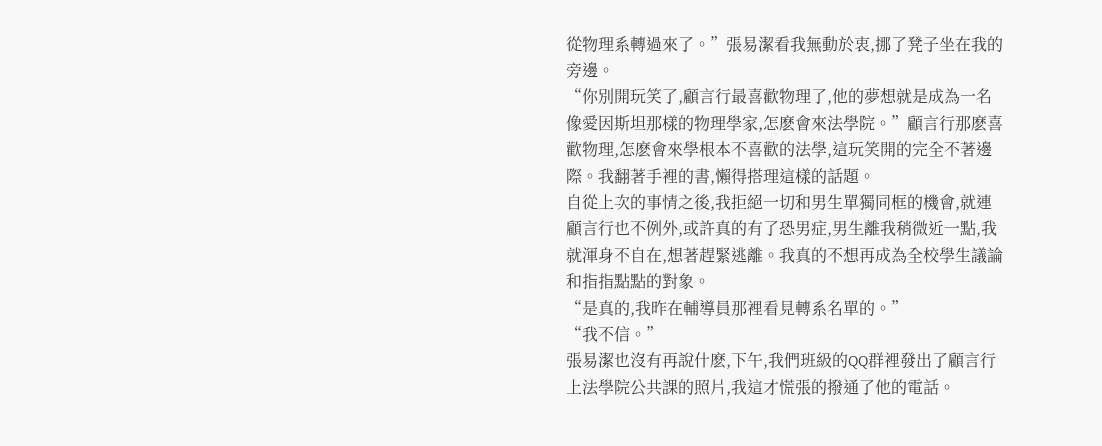從物理系轉過來了。”張易潔看我無動於衷,挪了凳子坐在我的旁邊。
“你別開玩笑了,顧言行最喜歡物理了,他的夢想就是成為一名像愛因斯坦那樣的物理學家,怎麽會來法學院。”顧言行那麽喜歡物理,怎麽會來學根本不喜歡的法學,這玩笑開的完全不著邊際。我翻著手裡的書,懶得搭理這樣的話題。
自從上次的事情之後,我拒絕一切和男生單獨同框的機會,就連顧言行也不例外,或許真的有了恐男症,男生離我稍微近一點,我就渾身不自在,想著趕緊逃離。我真的不想再成為全校學生議論和指指點點的對象。
“是真的,我昨在輔導員那裡看見轉系名單的。”
“我不信。”
張易潔也沒有再說什麽,下午,我們班級的QQ群裡發出了顧言行上法學院公共課的照片,我這才慌張的撥通了他的電話。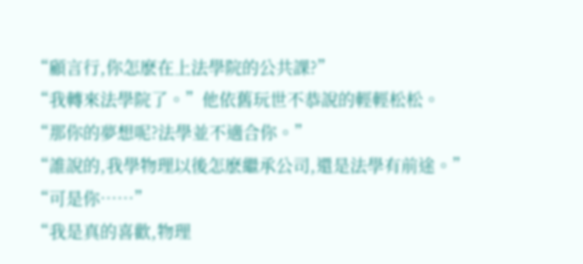“顧言行,你怎麽在上法學院的公共課?”
“我轉來法學院了。”他依舊玩世不恭說的輕輕松松。
“那你的夢想呢?法學並不適合你。”
“誰說的,我學物理以後怎麽繼承公司,還是法學有前途。”
“可是你……”
“我是真的喜歡,物理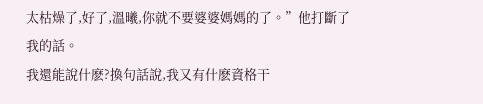太枯燥了,好了,溫曦,你就不要婆婆媽媽的了。”他打斷了我的話。
我還能說什麽?換句話說,我又有什麽資格干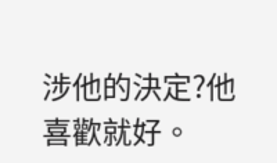涉他的決定?他喜歡就好。